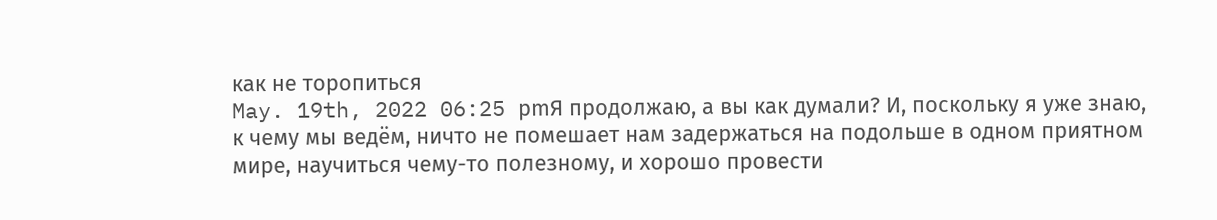как не торопиться
May. 19th, 2022 06:25 pmЯ продолжаю, а вы как думали? И, поскольку я уже знаю, к чему мы ведём, ничто не помешает нам задержаться на подольше в одном приятном мире, научиться чему-то полезному, и хорошо провести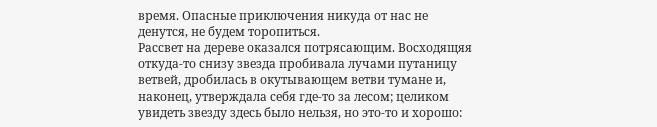время. Опасные приключения никуда от нас не денутся, не будем торопиться.
Рассвет на дереве оказался потрясающим. Восходящяя откуда-то снизу звезда пробивала лучами путаницу ветвей, дробилась в окутывающем ветви тумане и, наконец, утверждала себя где-то за лесом; целиком увидеть звезду здесь было нельзя, но это-то и хорошо: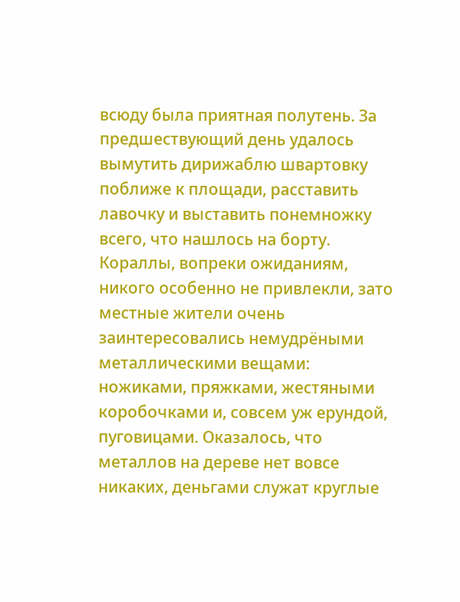всюду была приятная полутень. За предшествующий день удалось вымутить дирижаблю швартовку поближе к площади, расставить лавочку и выставить понемножку всего, что нашлось на борту. Кораллы, вопреки ожиданиям, никого особенно не привлекли, зато местные жители очень заинтересовались немудрёными металлическими вещами: ножиками, пряжками, жестяными коробочками и, совсем уж ерундой, пуговицами. Оказалось, что металлов на дереве нет вовсе никаких, деньгами служат круглые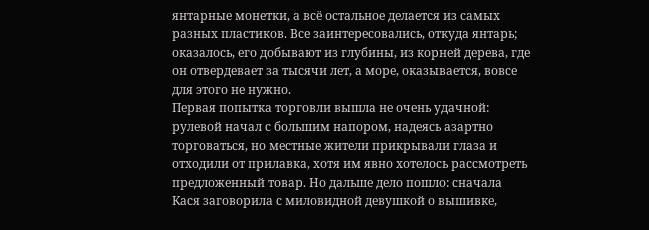янтарные монетки, а всё остальное делается из самых разных пластиков. Все заинтересовались, откуда янтарь; оказалось, его добывают из глубины, из корней дерева, где он отвердевает за тысячи лет, а море, оказывается, вовсе для этого не нужно.
Первая попытка торговли вышла не очень удачной: рулевой начал с большим напором, надеясь азартно торговаться, но местные жители прикрывали глаза и отходили от прилавка, хотя им явно хотелось рассмотреть предложенный товар. Но дальше дело пошло: сначала Кася заговорила с миловидной девушкой о вышивке,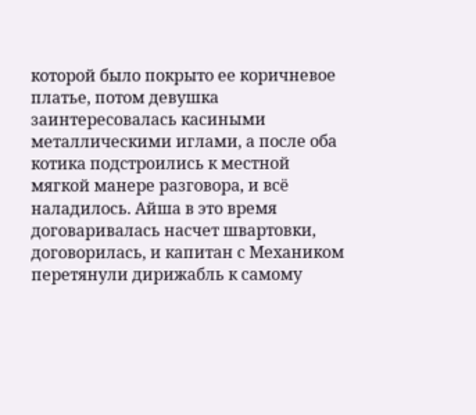которой было покрыто ее коричневое платье, потом девушка заинтересовалась касиными металлическими иглами, а после оба котика подстроились к местной мягкой манере разговора, и всё наладилось. Айша в это время договаривалась насчет швартовки, договорилась, и капитан с Механиком перетянули дирижабль к самому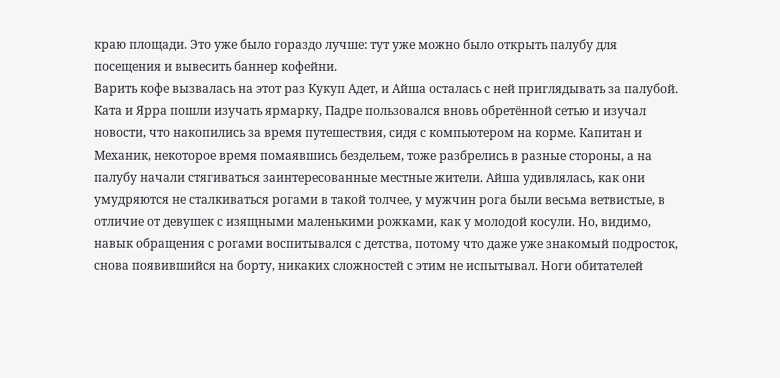краю площади. Это уже было гораздо лучше: тут уже можно было открыть палубу для посещения и вывесить баннер кофейни.
Варить кофе вызвалась на этот раз Кукуп Адет, и Айша осталась с ней приглядывать за палубой. Ката и Ярра пошли изучать ярмарку, Падре пользовался вновь обретённой сетью и изучал новости, что накопились за время путешествия, сидя с компьютером на корме. Капитан и Механик, некоторое время помаявшись бездельем, тоже разбрелись в разные стороны, а на палубу начали стягиваться заинтересованные местные жители. Айша удивлялась, как они умудряются не сталкиваться рогами в такой толчее, у мужчин рога были весьма ветвистые, в отличие от девушек с изящными маленькими рожками, как у молодой косули. Но, видимо, навык обращения с рогами воспитывался с детства, потому что даже уже знакомый подросток, снова появившийся на борту, никаких сложностей с этим не испытывал. Ноги обитателей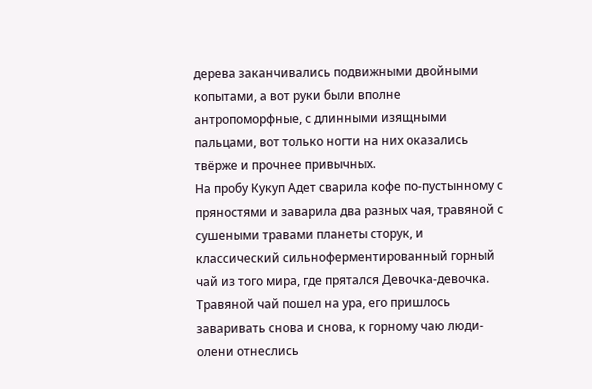дерева заканчивались подвижными двойными копытами, а вот руки были вполне антропоморфные, с длинными изящными пальцами, вот только ногти на них оказались твёрже и прочнее привычных.
На пробу Кукуп Адет сварила кофе по-пустынному с пряностями и заварила два разных чая, травяной с сушеными травами планеты сторук, и классический сильноферментированный горный чай из того мира, где прятался Девочка-девочка. Травяной чай пошел на ура, его пришлось заваривать снова и снова, к горному чаю люди-олени отнеслись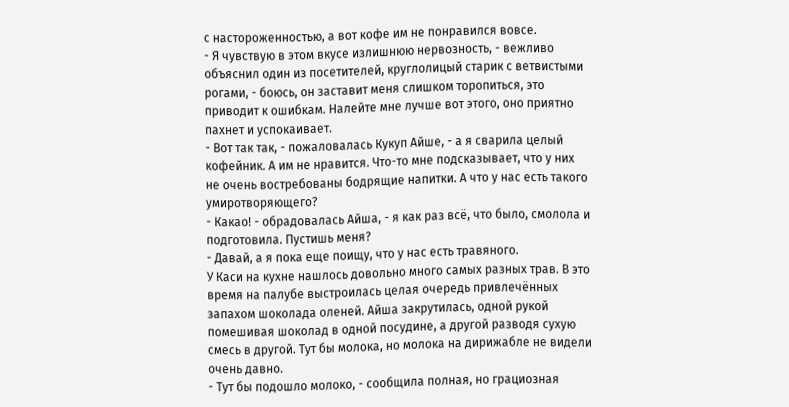с настороженностью, а вот кофе им не понравился вовсе.
- Я чувствую в этом вкусе излишнюю нервозность, - вежливо объяснил один из посетителей, круглолицый старик с ветвистыми рогами, - боюсь, он заставит меня слишком торопиться, это приводит к ошибкам. Налейте мне лучше вот этого, оно приятно пахнет и успокаивает.
- Вот так так, - пожаловалась Кукуп Айше, - а я сварила целый кофейник. А им не нравится. Что-то мне подсказывает, что у них не очень востребованы бодрящие напитки. А что у нас есть такого умиротворяющего?
- Какао! - обрадовалась Айша, - я как раз всё, что было, смолола и подготовила. Пустишь меня?
- Давай, а я пока еще поищу, что у нас есть травяного.
У Каси на кухне нашлось довольно много самых разных трав. В это время на палубе выстроилась целая очередь привлечённых запахом шоколада оленей. Айша закрутилась, одной рукой помешивая шоколад в одной посудине, а другой разводя сухую смесь в другой. Тут бы молока, но молока на дирижабле не видели очень давно.
- Тут бы подошло молоко, - сообщила полная, но грациозная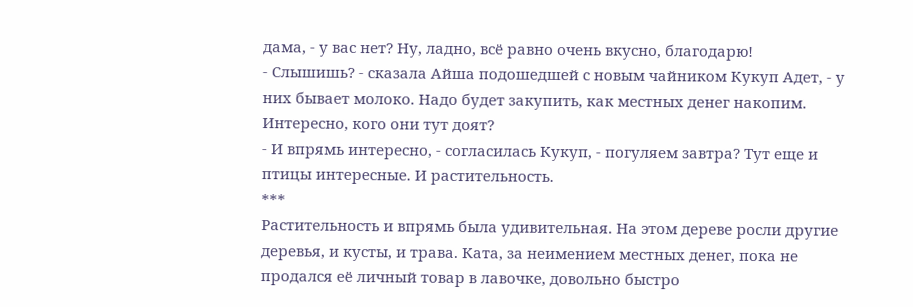дама, - у вас нет? Ну, ладно, всё равно очень вкусно, благодарю!
- Слышишь? - сказала Айша подошедшей с новым чайником Кукуп Адет, - у них бывает молоко. Надо будет закупить, как местных денег накопим. Интересно, кого они тут доят?
- И впрямь интересно, - согласилась Кукуп, - погуляем завтра? Тут еще и птицы интересные. И растительность.
***
Растительность и впрямь была удивительная. На этом дереве росли другие деревья, и кусты, и трава. Ката, за неимением местных денег, пока не продался её личный товар в лавочке, довольно быстро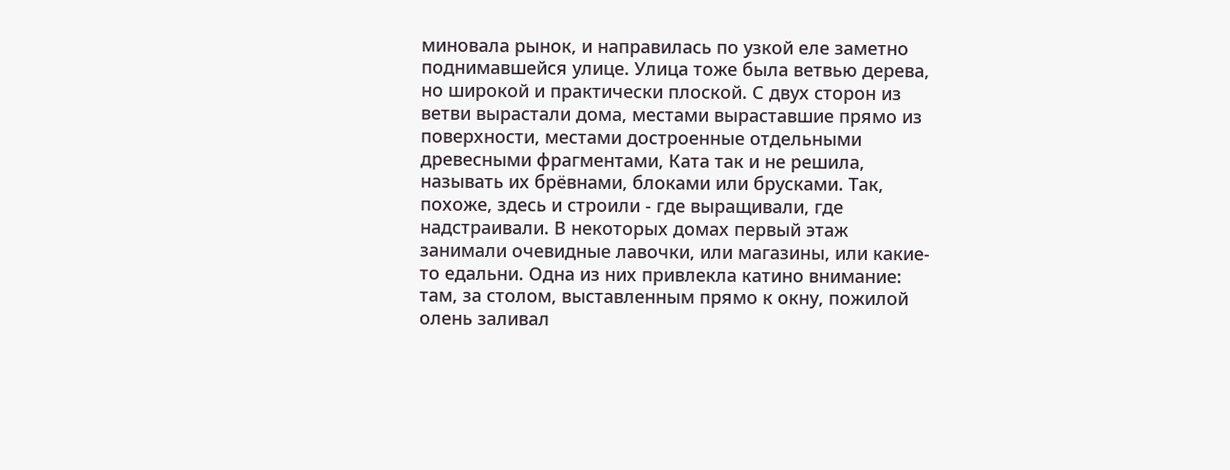миновала рынок, и направилась по узкой еле заметно поднимавшейся улице. Улица тоже была ветвью дерева, но широкой и практически плоской. С двух сторон из ветви вырастали дома, местами выраставшие прямо из поверхности, местами достроенные отдельными древесными фрагментами, Ката так и не решила, называть их брёвнами, блоками или брусками. Так, похоже, здесь и строили - где выращивали, где надстраивали. В некоторых домах первый этаж занимали очевидные лавочки, или магазины, или какие-то едальни. Одна из них привлекла катино внимание: там, за столом, выставленным прямо к окну, пожилой олень заливал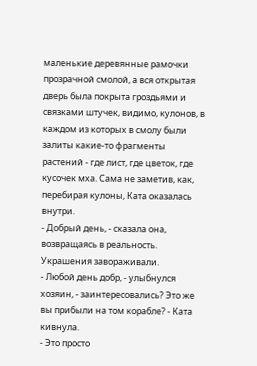маленькие деревянные рамочки прозрачной смолой, а вся открытая дверь была покрыта гроздьями и связками штучек, видимо, кулонов, в каждом из которых в смолу были залиты какие-то фрагменты растений - где лист, где цветок, где кусочек мха. Сама не заметив, как, перебирая кулоны, Ката оказалась внутри.
- Добрый день, - сказала она, возвращаясь в реальность. Украшения завораживали.
- Любой день добр, - улыбнулся хозяин, - заинтересовались? Это же вы прибыли на том корабле? - Ката кивнула.
- Это просто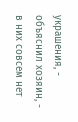украшения, - объяснил хозяин, - в них совсем нет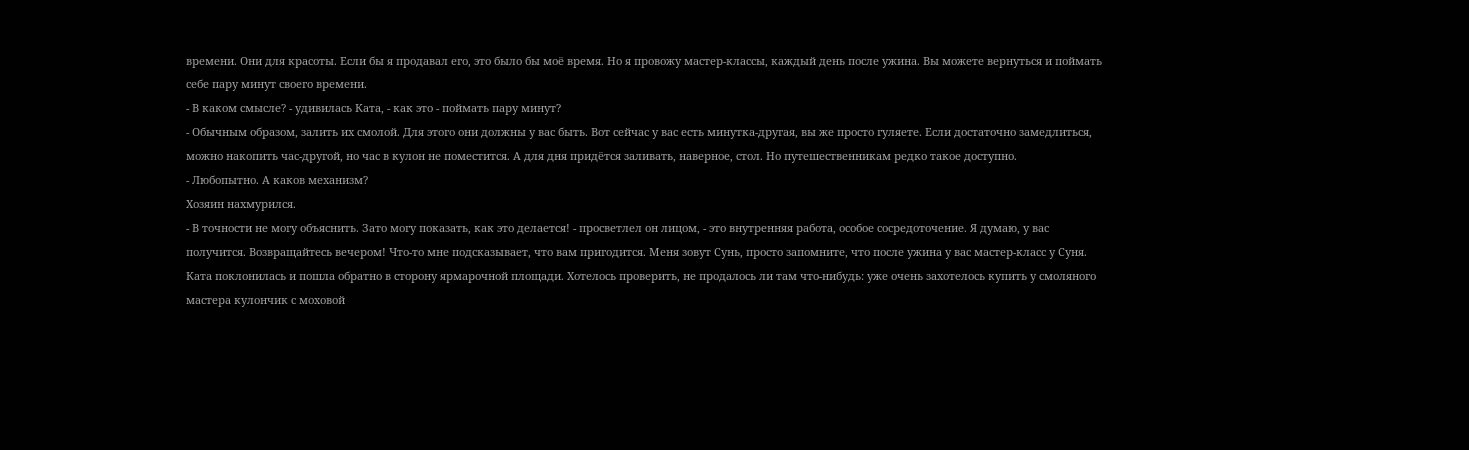времени. Они для красоты. Если бы я продавал его, это было бы моё время. Но я провожу мастер-классы, каждый день после ужина. Вы можете вернуться и поймать себе пару минут своего времени.
- В каком смысле? - удивилась Ката, - как это - поймать пару минут?
- Обычным образом, залить их смолой. Для этого они должны у вас быть. Вот сейчас у вас есть минутка-другая, вы же просто гуляете. Если достаточно замедлиться, можно накопить час-другой, но час в кулон не поместится. А для дня придётся заливать, наверное, стол. Но путешественникам редко такое доступно.
- Любопытно. А каков механизм?
Хозяин нахмурился.
- В точности не могу объяснить. Зато могу показать, как это делается! - просветлел он лицом, - это внутренняя работа, особое сосредоточение. Я думаю, у вас получится. Возвращайтесь вечером! Что-то мне подсказывает, что вам пригодится. Меня зовут Сунь, просто запомните, что после ужина у вас мастер-класс у Суня.
Ката поклонилась и пошла обратно в сторону ярмарочной площади. Хотелось проверить, не продалось ли там что-нибудь: уже очень захотелось купить у смоляного мастера кулончик с моховой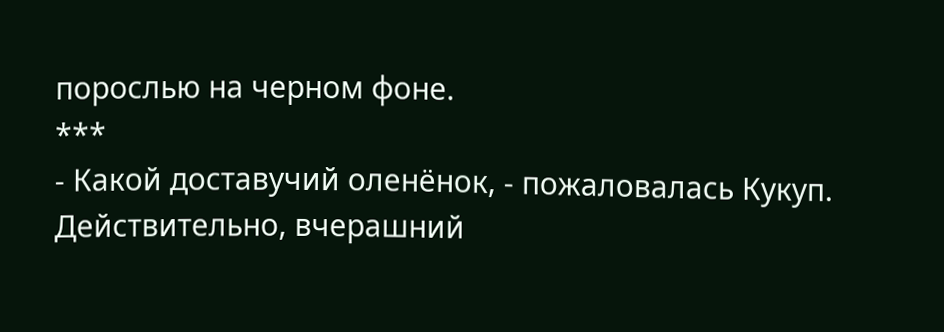порослью на черном фоне.
***
- Какой доставучий оленёнок, - пожаловалась Кукуп. Действительно, вчерашний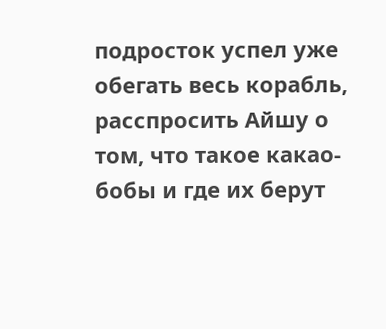подросток успел уже обегать весь корабль, расспросить Айшу о том, что такое какао-бобы и где их берут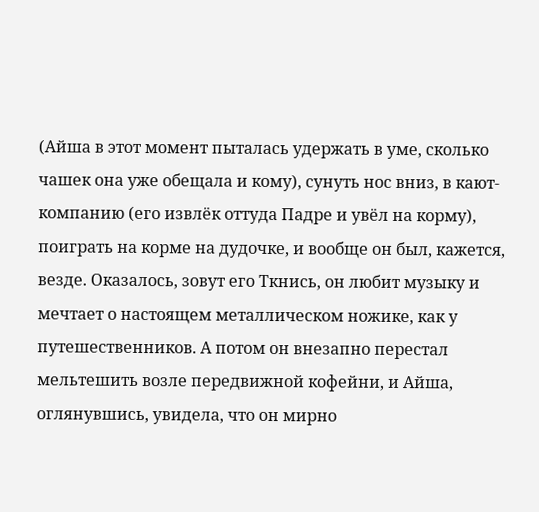(Айша в этот момент пыталась удержать в уме, сколько чашек она уже обещала и кому), сунуть нос вниз, в кают-компанию (его извлёк оттуда Падре и увёл на корму), поиграть на корме на дудочке, и вообще он был, кажется, везде. Оказалось, зовут его Ткнись, он любит музыку и мечтает о настоящем металлическом ножике, как у путешественников. А потом он внезапно перестал мельтешить возле передвижной кофейни, и Айша, оглянувшись, увидела, что он мирно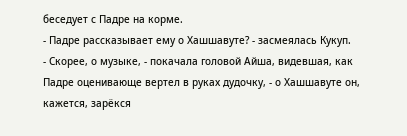беседует с Падре на корме.
- Падре рассказывает ему о Хашшавуте? - засмеялась Кукуп.
- Скорее, о музыке, - покачала головой Айша, видевшая, как Падре оценивающе вертел в руках дудочку, - о Хашшавуте он, кажется, зарёкся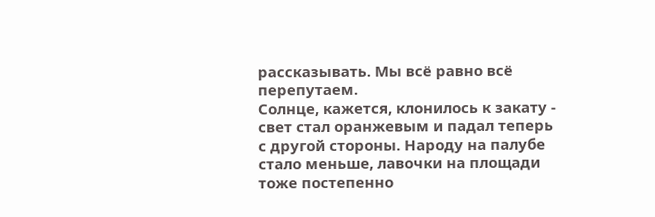рассказывать. Мы всё равно всё перепутаем.
Солнце, кажется, клонилось к закату - свет стал оранжевым и падал теперь с другой стороны. Народу на палубе стало меньше, лавочки на площади тоже постепенно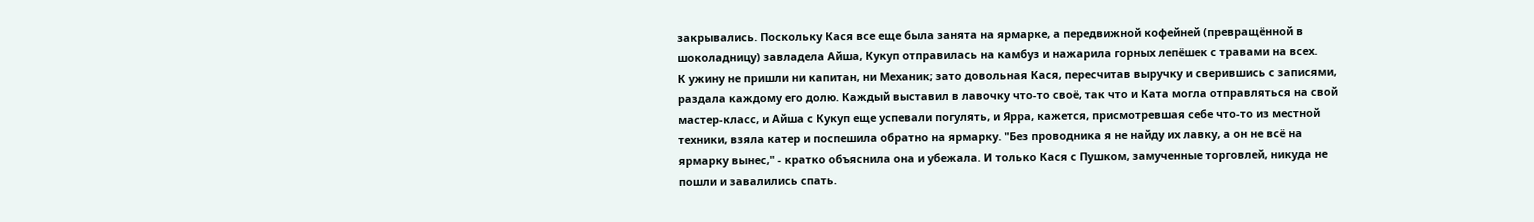закрывались. Поскольку Кася все еще была занята на ярмарке, а передвижной кофейней (превращённой в шоколадницу) завладела Айша, Кукуп отправилась на камбуз и нажарила горных лепёшек с травами на всех.
К ужину не пришли ни капитан, ни Механик; зато довольная Кася, пересчитав выручку и сверившись с записями, раздала каждому его долю. Каждый выставил в лавочку что-то своё, так что и Ката могла отправляться на свой мастер-класс, и Айша с Кукуп еще успевали погулять, и Ярра, кажется, присмотревшая себе что-то из местной техники, взяла катер и поспешила обратно на ярмарку. "Без проводника я не найду их лавку, а он не всё на ярмарку вынес," - кратко объяснила она и убежала. И только Кася с Пушком, замученные торговлей, никуда не пошли и завалились спать.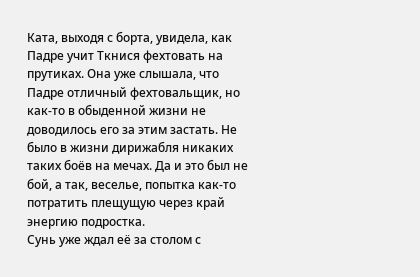Ката, выходя с борта, увидела, как Падре учит Ткнися фехтовать на прутиках. Она уже слышала, что Падре отличный фехтовальщик, но как-то в обыденной жизни не доводилось его за этим застать. Не было в жизни дирижабля никаких таких боёв на мечах. Да и это был не бой, а так, веселье, попытка как-то потратить плещущую через край энергию подростка.
Сунь уже ждал её за столом с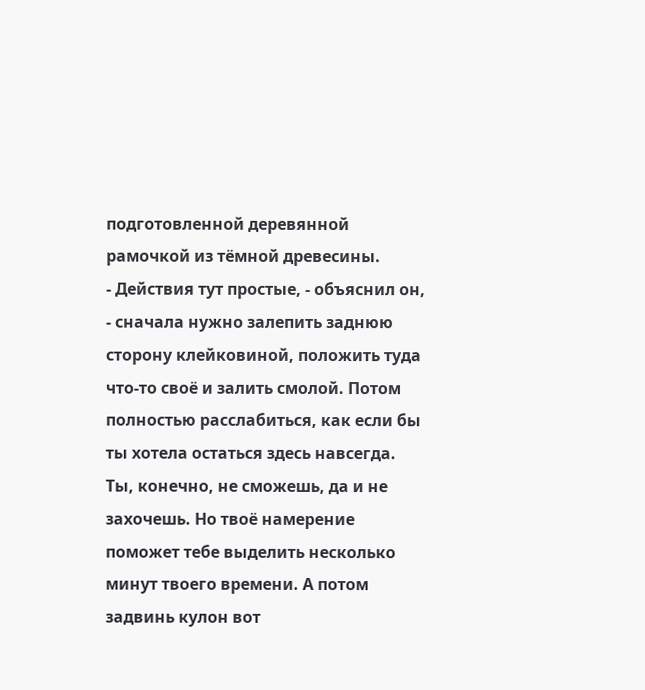подготовленной деревянной рамочкой из тёмной древесины.
- Действия тут простые, - объяснил он, - сначала нужно залепить заднюю сторону клейковиной, положить туда что-то своё и залить смолой. Потом полностью расслабиться, как если бы ты хотела остаться здесь навсегда. Ты, конечно, не сможешь, да и не захочешь. Но твоё намерение поможет тебе выделить несколько минут твоего времени. А потом задвинь кулон вот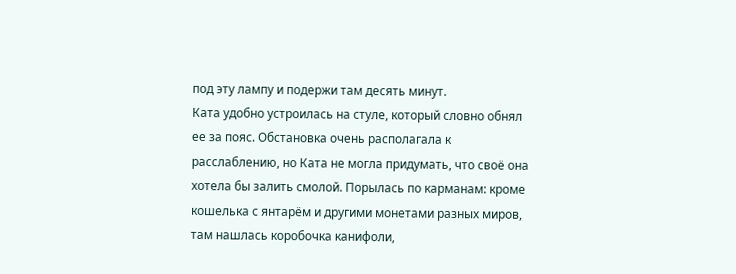под эту лампу и подержи там десять минут.
Ката удобно устроилась на стуле, который словно обнял ее за пояс. Обстановка очень располагала к расслаблению, но Ката не могла придумать, что своё она хотела бы залить смолой. Порылась по карманам: кроме кошелька с янтарём и другими монетами разных миров, там нашлась коробочка канифоли,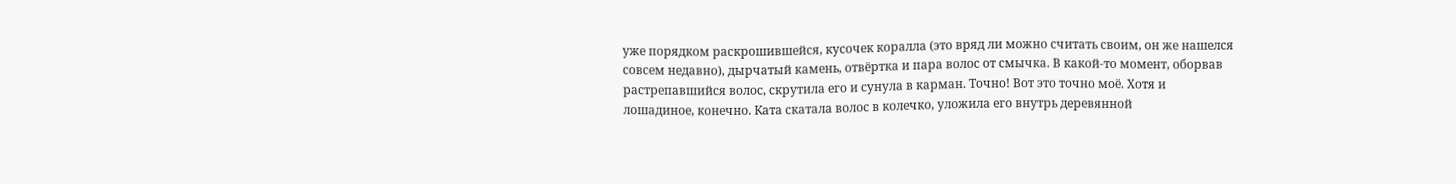уже порядком раскрошившейся, кусочек коралла (это вряд ли можно считать своим, он же нашелся совсем недавно), дырчатый камень, отвёртка и пара волос от смычка. В какой-то момент, оборвав растрепавшийся волос, скрутила его и сунула в карман. Точно! Вот это точно моё. Хотя и лошадиное, конечно. Ката скатала волос в колечко, уложила его внутрь деревянной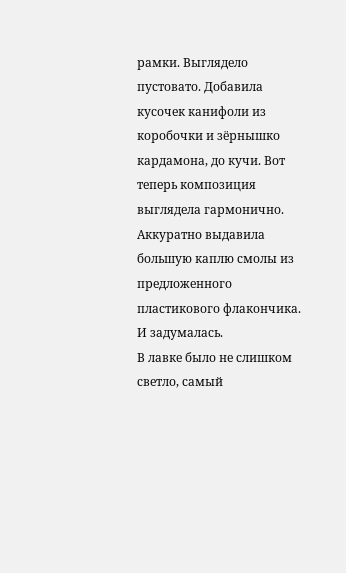рамки. Выглядело пустовато. Добавила кусочек канифоли из коробочки и зёрнышко кардамона, до кучи. Вот теперь композиция выглядела гармонично. Аккуратно выдавила большую каплю смолы из предложенного пластикового флакончика. И задумалась.
В лавке было не слишком светло, самый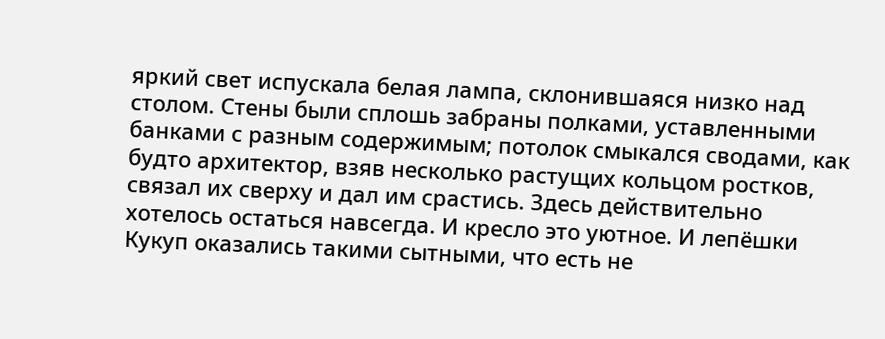яркий свет испускала белая лампа, склонившаяся низко над столом. Стены были сплошь забраны полками, уставленными банками с разным содержимым; потолок смыкался сводами, как будто архитектор, взяв несколько растущих кольцом ростков, связал их сверху и дал им срастись. Здесь действительно хотелось остаться навсегда. И кресло это уютное. И лепёшки Кукуп оказались такими сытными, что есть не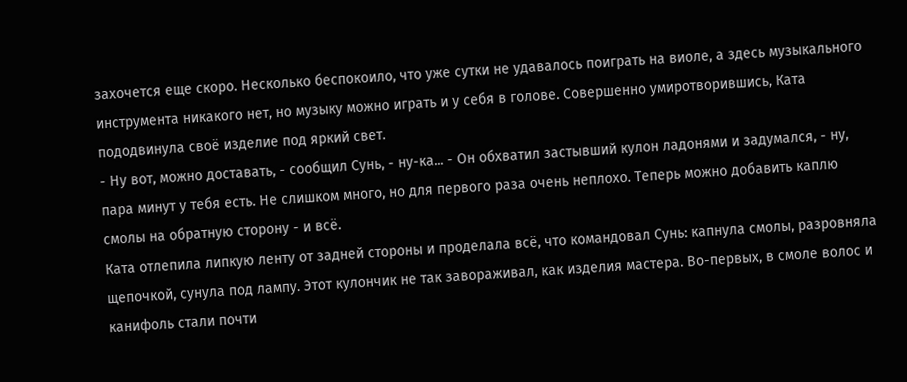захочется еще скоро. Несколько беспокоило, что уже сутки не удавалось поиграть на виоле, а здесь музыкального инструмента никакого нет, но музыку можно играть и у себя в голове. Совершенно умиротворившись, Ката пододвинула своё изделие под яркий свет.
- Ну вот, можно доставать, - сообщил Сунь, - ну-ка... - Он обхватил застывший кулон ладонями и задумался, - ну, пара минут у тебя есть. Не слишком много, но для первого раза очень неплохо. Теперь можно добавить каплю смолы на обратную сторону - и всё.
Ката отлепила липкую ленту от задней стороны и проделала всё, что командовал Сунь: капнула смолы, разровняла щепочкой, сунула под лампу. Этот кулончик не так завораживал, как изделия мастера. Во-первых, в смоле волос и канифоль стали почти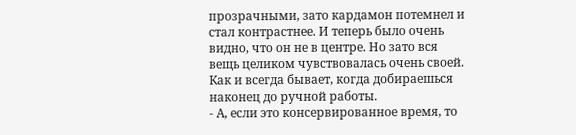прозрачными, зато кардамон потемнел и стал контрастнее. И теперь было очень видно, что он не в центре. Но зато вся вещь целиком чувствовалась очень своей. Как и всегда бывает, когда добираешься наконец до ручной работы.
- А, если это консервированное время, то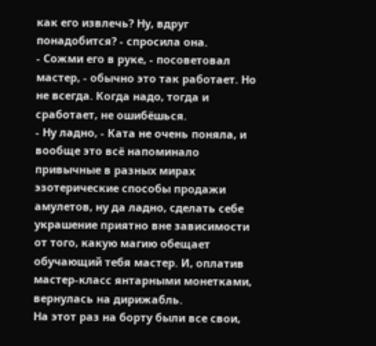как его извлечь? Ну, вдруг понадобится? - спросила она.
- Сожми его в руке, - посоветовал мастер, - обычно это так работает. Но не всегда. Когда надо, тогда и сработает, не ошибёшься.
- Ну ладно, - Ката не очень поняла, и вообще это всё напоминало привычные в разных мирах эзотерические способы продажи амулетов, ну да ладно, сделать себе украшение приятно вне зависимости от того, какую магию обещает обучающий тебя мастер. И, оплатив мастер-класс янтарными монетками, вернулась на дирижабль.
На этот раз на борту были все свои,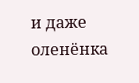и даже оленёнка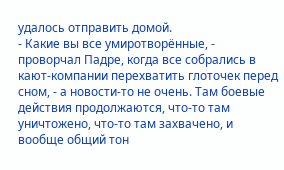удалось отправить домой.
- Какие вы все умиротворённые, - проворчал Падре, когда все собрались в кают-компании перехватить глоточек перед сном, - а новости-то не очень. Там боевые действия продолжаются, что-то там уничтожено, что-то там захвачено, и вообще общий тон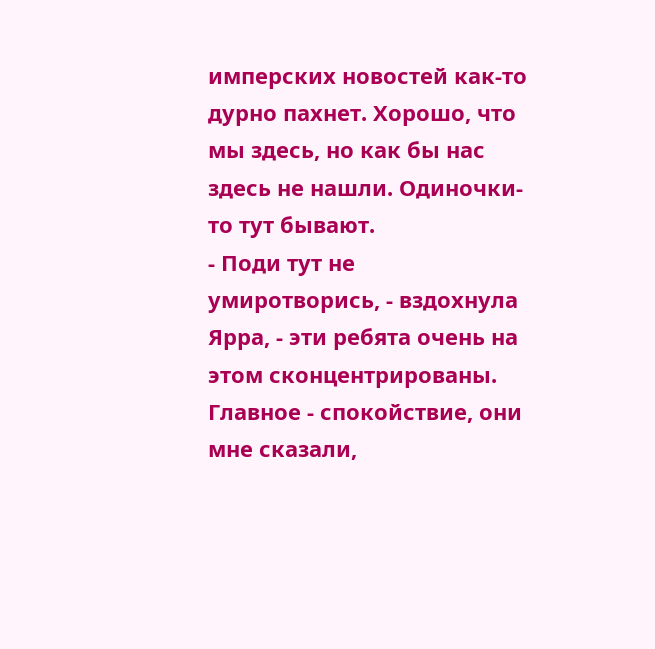имперских новостей как-то дурно пахнет. Хорошо, что мы здесь, но как бы нас здесь не нашли. Одиночки-то тут бывают.
- Поди тут не умиротворись, - вздохнула Ярра, - эти ребята очень на этом сконцентрированы. Главное - спокойствие, они мне сказали,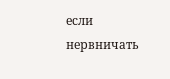если нервничать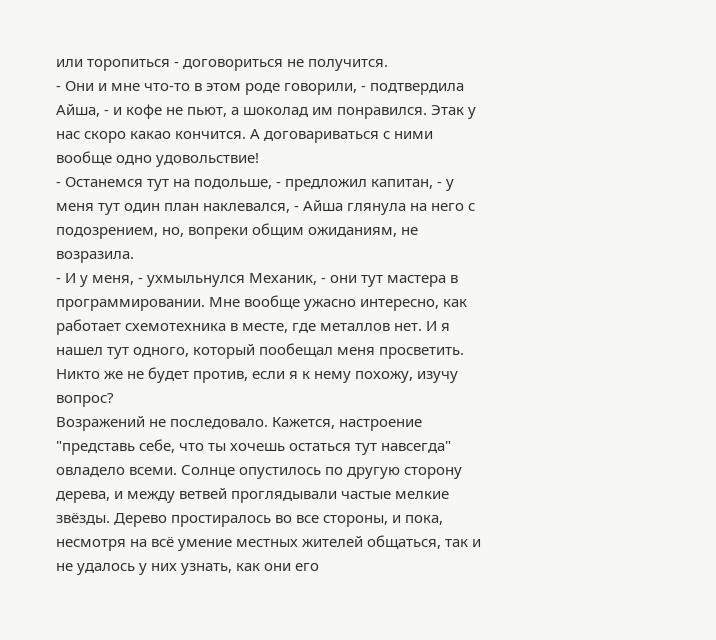или торопиться - договориться не получится.
- Они и мне что-то в этом роде говорили, - подтвердила Айша, - и кофе не пьют, а шоколад им понравился. Этак у нас скоро какао кончится. А договариваться с ними вообще одно удовольствие!
- Останемся тут на подольше, - предложил капитан, - у меня тут один план наклевался, - Айша глянула на него с подозрением, но, вопреки общим ожиданиям, не возразила.
- И у меня, - ухмыльнулся Механик, - они тут мастера в программировании. Мне вообще ужасно интересно, как работает схемотехника в месте, где металлов нет. И я нашел тут одного, который пообещал меня просветить. Никто же не будет против, если я к нему похожу, изучу вопрос?
Возражений не последовало. Кажется, настроение "представь себе, что ты хочешь остаться тут навсегда" овладело всеми. Солнце опустилось по другую сторону дерева, и между ветвей проглядывали частые мелкие звёзды. Дерево простиралось во все стороны, и пока, несмотря на всё умение местных жителей общаться, так и не удалось у них узнать, как они его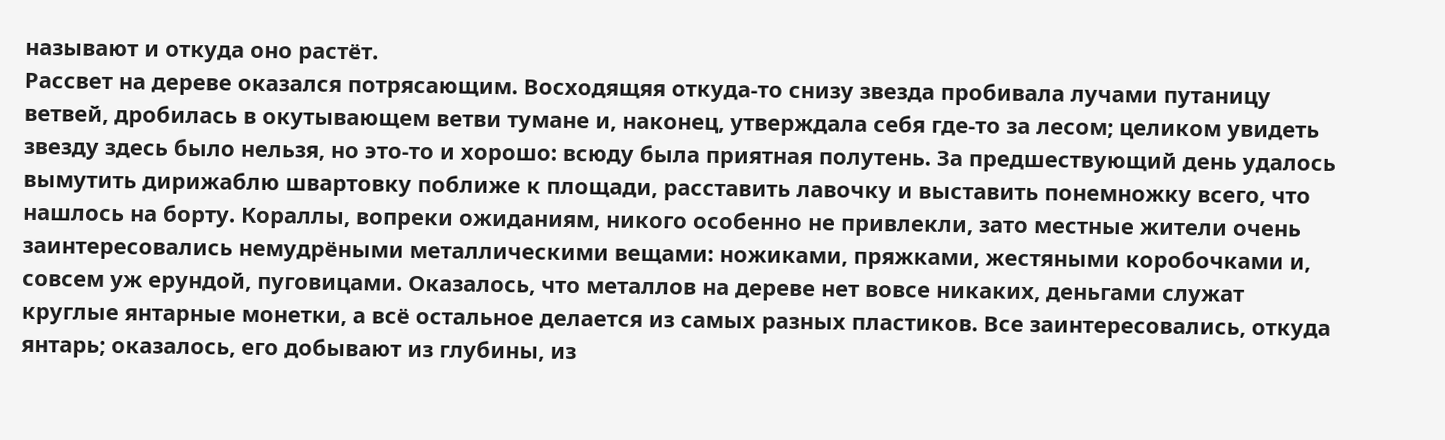называют и откуда оно растёт.
Рассвет на дереве оказался потрясающим. Восходящяя откуда-то снизу звезда пробивала лучами путаницу ветвей, дробилась в окутывающем ветви тумане и, наконец, утверждала себя где-то за лесом; целиком увидеть звезду здесь было нельзя, но это-то и хорошо: всюду была приятная полутень. За предшествующий день удалось вымутить дирижаблю швартовку поближе к площади, расставить лавочку и выставить понемножку всего, что нашлось на борту. Кораллы, вопреки ожиданиям, никого особенно не привлекли, зато местные жители очень заинтересовались немудрёными металлическими вещами: ножиками, пряжками, жестяными коробочками и, совсем уж ерундой, пуговицами. Оказалось, что металлов на дереве нет вовсе никаких, деньгами служат круглые янтарные монетки, а всё остальное делается из самых разных пластиков. Все заинтересовались, откуда янтарь; оказалось, его добывают из глубины, из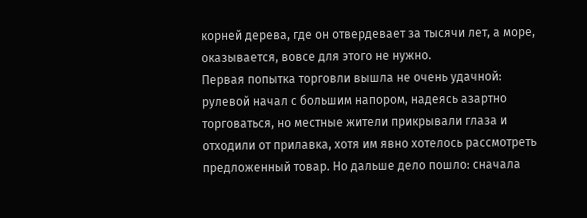корней дерева, где он отвердевает за тысячи лет, а море, оказывается, вовсе для этого не нужно.
Первая попытка торговли вышла не очень удачной: рулевой начал с большим напором, надеясь азартно торговаться, но местные жители прикрывали глаза и отходили от прилавка, хотя им явно хотелось рассмотреть предложенный товар. Но дальше дело пошло: сначала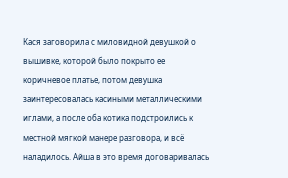Кася заговорила с миловидной девушкой о вышивке, которой было покрыто ее коричневое платье, потом девушка заинтересовалась касиными металлическими иглами, а после оба котика подстроились к местной мягкой манере разговора, и всё наладилось. Айша в это время договаривалась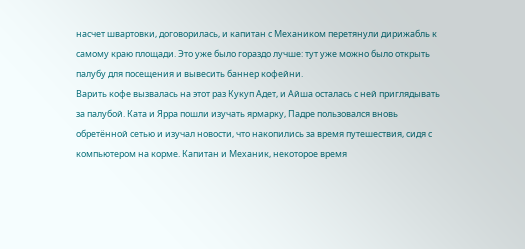насчет швартовки, договорилась, и капитан с Механиком перетянули дирижабль к самому краю площади. Это уже было гораздо лучше: тут уже можно было открыть палубу для посещения и вывесить баннер кофейни.
Варить кофе вызвалась на этот раз Кукуп Адет, и Айша осталась с ней приглядывать за палубой. Ката и Ярра пошли изучать ярмарку, Падре пользовался вновь обретённой сетью и изучал новости, что накопились за время путешествия, сидя с компьютером на корме. Капитан и Механик, некоторое время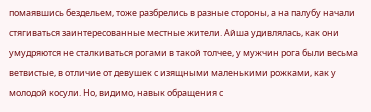помаявшись бездельем, тоже разбрелись в разные стороны, а на палубу начали стягиваться заинтересованные местные жители. Айша удивлялась, как они умудряются не сталкиваться рогами в такой толчее, у мужчин рога были весьма ветвистые, в отличие от девушек с изящными маленькими рожками, как у молодой косули. Но, видимо, навык обращения с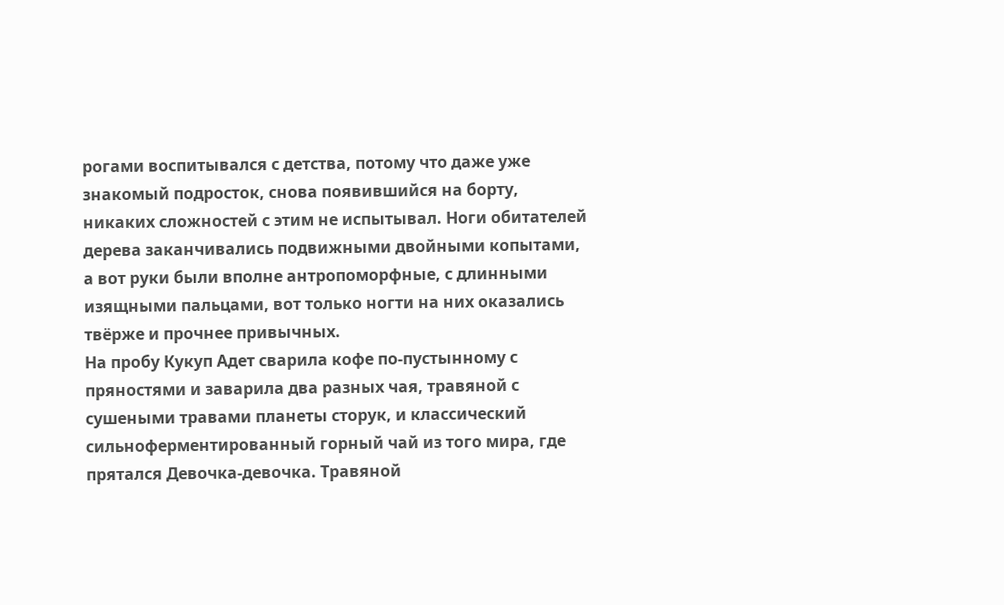рогами воспитывался с детства, потому что даже уже знакомый подросток, снова появившийся на борту, никаких сложностей с этим не испытывал. Ноги обитателей дерева заканчивались подвижными двойными копытами, а вот руки были вполне антропоморфные, с длинными изящными пальцами, вот только ногти на них оказались твёрже и прочнее привычных.
На пробу Кукуп Адет сварила кофе по-пустынному с пряностями и заварила два разных чая, травяной с сушеными травами планеты сторук, и классический сильноферментированный горный чай из того мира, где прятался Девочка-девочка. Травяной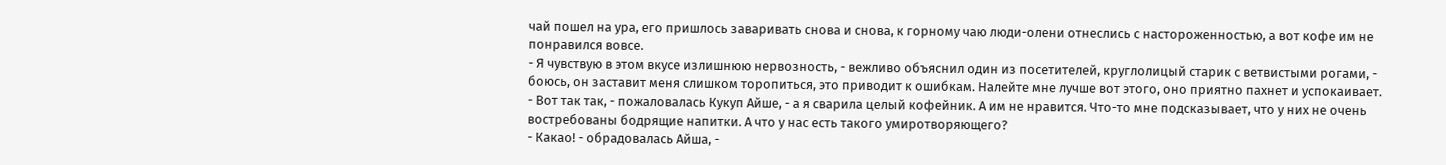чай пошел на ура, его пришлось заваривать снова и снова, к горному чаю люди-олени отнеслись с настороженностью, а вот кофе им не понравился вовсе.
- Я чувствую в этом вкусе излишнюю нервозность, - вежливо объяснил один из посетителей, круглолицый старик с ветвистыми рогами, - боюсь, он заставит меня слишком торопиться, это приводит к ошибкам. Налейте мне лучше вот этого, оно приятно пахнет и успокаивает.
- Вот так так, - пожаловалась Кукуп Айше, - а я сварила целый кофейник. А им не нравится. Что-то мне подсказывает, что у них не очень востребованы бодрящие напитки. А что у нас есть такого умиротворяющего?
- Какао! - обрадовалась Айша, -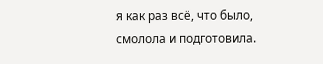я как раз всё, что было, смолола и подготовила.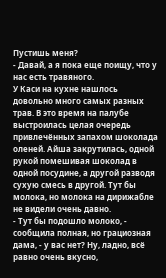Пустишь меня?
- Давай, а я пока еще поищу, что у нас есть травяного.
У Каси на кухне нашлось довольно много самых разных трав. В это время на палубе выстроилась целая очередь привлечённых запахом шоколада оленей. Айша закрутилась, одной рукой помешивая шоколад в одной посудине, а другой разводя сухую смесь в другой. Тут бы молока, но молока на дирижабле не видели очень давно.
- Тут бы подошло молоко, - сообщила полная, но грациозная дама, - у вас нет? Ну, ладно, всё равно очень вкусно,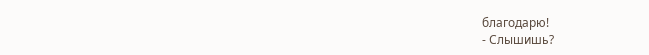благодарю!
- Слышишь?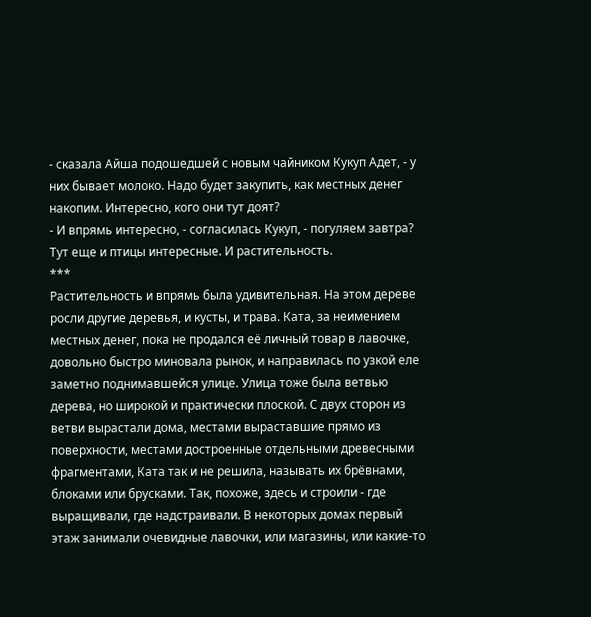- сказала Айша подошедшей с новым чайником Кукуп Адет, - у них бывает молоко. Надо будет закупить, как местных денег накопим. Интересно, кого они тут доят?
- И впрямь интересно, - согласилась Кукуп, - погуляем завтра? Тут еще и птицы интересные. И растительность.
***
Растительность и впрямь была удивительная. На этом дереве росли другие деревья, и кусты, и трава. Ката, за неимением местных денег, пока не продался её личный товар в лавочке, довольно быстро миновала рынок, и направилась по узкой еле заметно поднимавшейся улице. Улица тоже была ветвью дерева, но широкой и практически плоской. С двух сторон из ветви вырастали дома, местами выраставшие прямо из поверхности, местами достроенные отдельными древесными фрагментами, Ката так и не решила, называть их брёвнами, блоками или брусками. Так, похоже, здесь и строили - где выращивали, где надстраивали. В некоторых домах первый этаж занимали очевидные лавочки, или магазины, или какие-то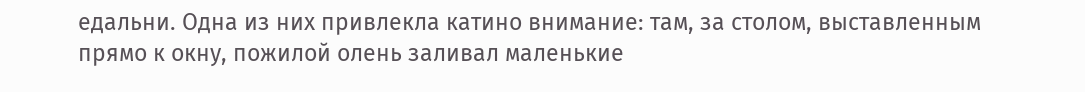едальни. Одна из них привлекла катино внимание: там, за столом, выставленным прямо к окну, пожилой олень заливал маленькие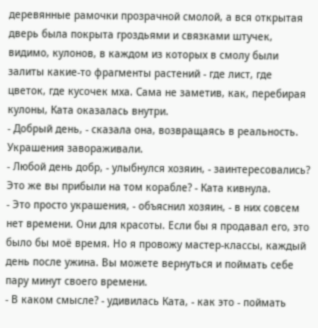деревянные рамочки прозрачной смолой, а вся открытая дверь была покрыта гроздьями и связками штучек, видимо, кулонов, в каждом из которых в смолу были залиты какие-то фрагменты растений - где лист, где цветок, где кусочек мха. Сама не заметив, как, перебирая кулоны, Ката оказалась внутри.
- Добрый день, - сказала она, возвращаясь в реальность. Украшения завораживали.
- Любой день добр, - улыбнулся хозяин, - заинтересовались? Это же вы прибыли на том корабле? - Ката кивнула.
- Это просто украшения, - объяснил хозяин, - в них совсем нет времени. Они для красоты. Если бы я продавал его, это было бы моё время. Но я провожу мастер-классы, каждый день после ужина. Вы можете вернуться и поймать себе пару минут своего времени.
- В каком смысле? - удивилась Ката, - как это - поймать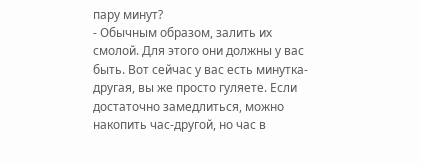пару минут?
- Обычным образом, залить их смолой. Для этого они должны у вас быть. Вот сейчас у вас есть минутка-другая, вы же просто гуляете. Если достаточно замедлиться, можно накопить час-другой, но час в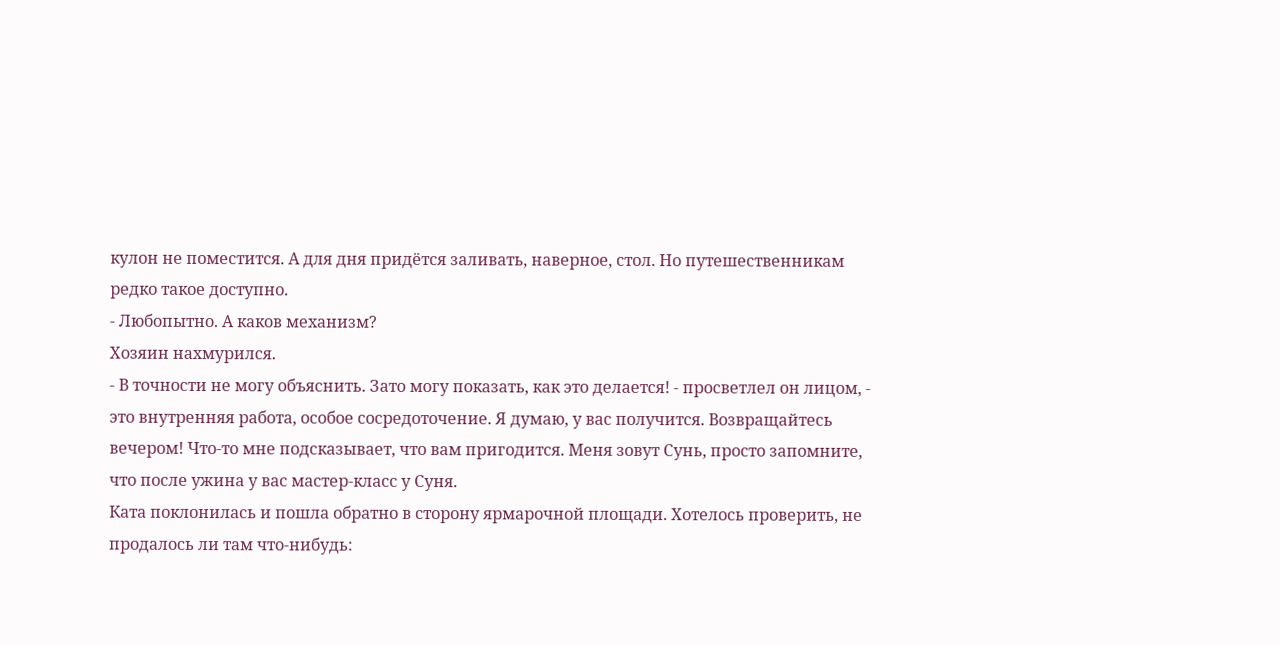кулон не поместится. А для дня придётся заливать, наверное, стол. Но путешественникам редко такое доступно.
- Любопытно. А каков механизм?
Хозяин нахмурился.
- В точности не могу объяснить. Зато могу показать, как это делается! - просветлел он лицом, - это внутренняя работа, особое сосредоточение. Я думаю, у вас получится. Возвращайтесь вечером! Что-то мне подсказывает, что вам пригодится. Меня зовут Сунь, просто запомните, что после ужина у вас мастер-класс у Суня.
Ката поклонилась и пошла обратно в сторону ярмарочной площади. Хотелось проверить, не продалось ли там что-нибудь: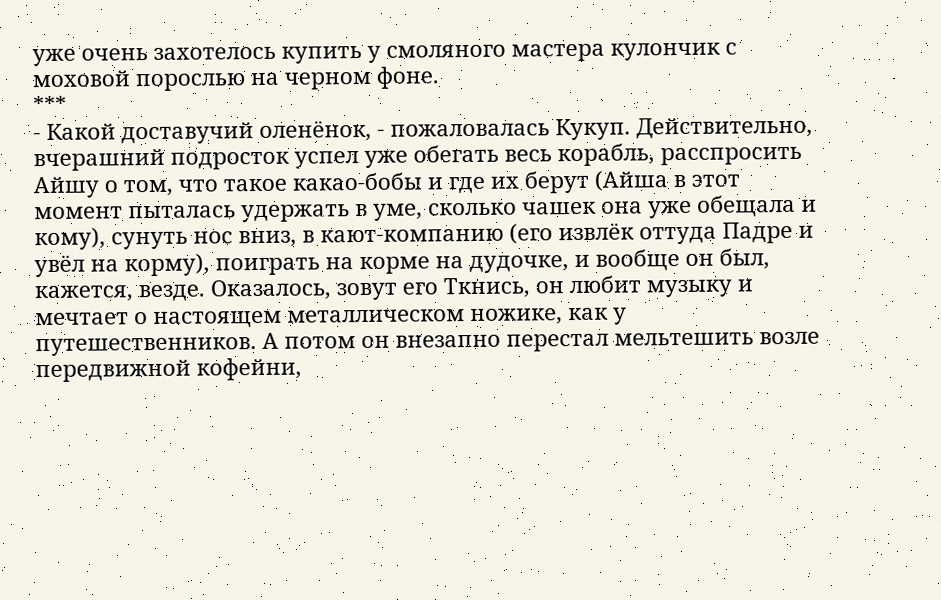уже очень захотелось купить у смоляного мастера кулончик с моховой порослью на черном фоне.
***
- Какой доставучий оленёнок, - пожаловалась Кукуп. Действительно, вчерашний подросток успел уже обегать весь корабль, расспросить Айшу о том, что такое какао-бобы и где их берут (Айша в этот момент пыталась удержать в уме, сколько чашек она уже обещала и кому), сунуть нос вниз, в кают-компанию (его извлёк оттуда Падре и увёл на корму), поиграть на корме на дудочке, и вообще он был, кажется, везде. Оказалось, зовут его Ткнись, он любит музыку и мечтает о настоящем металлическом ножике, как у путешественников. А потом он внезапно перестал мельтешить возле передвижной кофейни,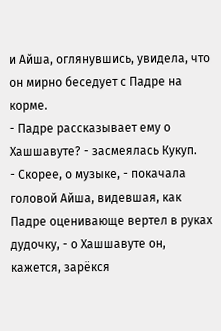и Айша, оглянувшись, увидела, что он мирно беседует с Падре на корме.
- Падре рассказывает ему о Хашшавуте? - засмеялась Кукуп.
- Скорее, о музыке, - покачала головой Айша, видевшая, как Падре оценивающе вертел в руках дудочку, - о Хашшавуте он, кажется, зарёкся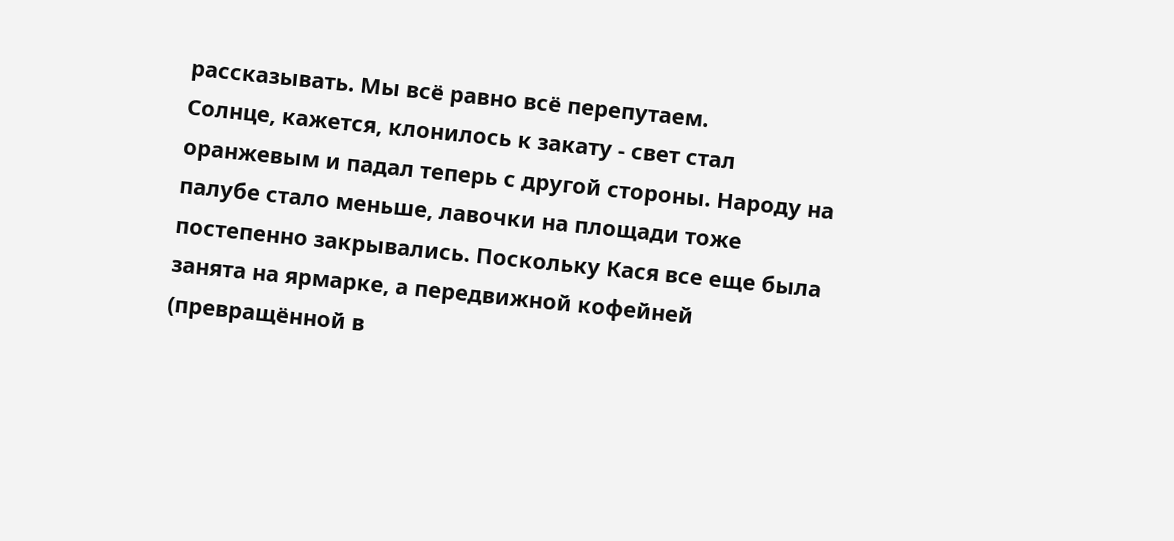рассказывать. Мы всё равно всё перепутаем.
Солнце, кажется, клонилось к закату - свет стал оранжевым и падал теперь с другой стороны. Народу на палубе стало меньше, лавочки на площади тоже постепенно закрывались. Поскольку Кася все еще была занята на ярмарке, а передвижной кофейней (превращённой в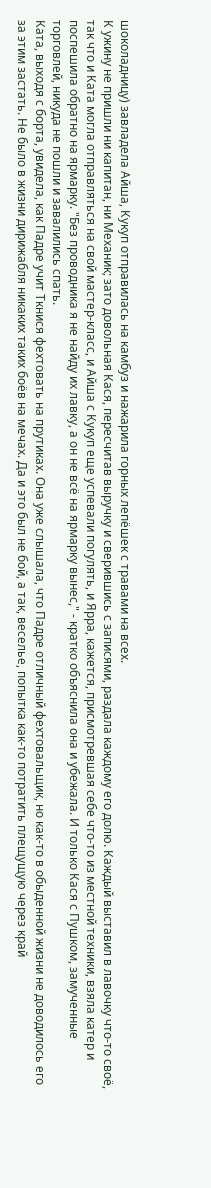шоколадницу) завладела Айша, Кукуп отправилась на камбуз и нажарила горных лепёшек с травами на всех.
К ужину не пришли ни капитан, ни Механик; зато довольная Кася, пересчитав выручку и сверившись с записями, раздала каждому его долю. Каждый выставил в лавочку что-то своё, так что и Ката могла отправляться на свой мастер-класс, и Айша с Кукуп еще успевали погулять, и Ярра, кажется, присмотревшая себе что-то из местной техники, взяла катер и поспешила обратно на ярмарку. "Без проводника я не найду их лавку, а он не всё на ярмарку вынес," - кратко объяснила она и убежала. И только Кася с Пушком, замученные торговлей, никуда не пошли и завалились спать.
Ката, выходя с борта, увидела, как Падре учит Ткнися фехтовать на прутиках. Она уже слышала, что Падре отличный фехтовальщик, но как-то в обыденной жизни не доводилось его за этим застать. Не было в жизни дирижабля никаких таких боёв на мечах. Да и это был не бой, а так, веселье, попытка как-то потратить плещущую через край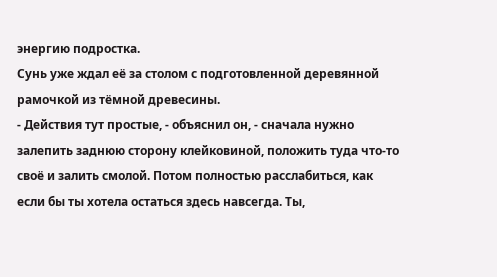энергию подростка.
Сунь уже ждал её за столом с подготовленной деревянной рамочкой из тёмной древесины.
- Действия тут простые, - объяснил он, - сначала нужно залепить заднюю сторону клейковиной, положить туда что-то своё и залить смолой. Потом полностью расслабиться, как если бы ты хотела остаться здесь навсегда. Ты,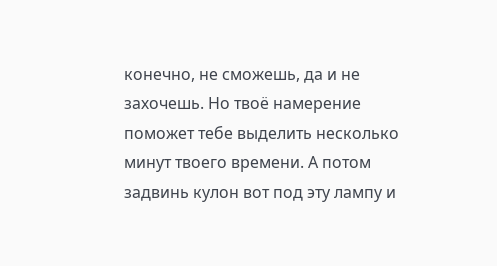конечно, не сможешь, да и не захочешь. Но твоё намерение поможет тебе выделить несколько минут твоего времени. А потом задвинь кулон вот под эту лампу и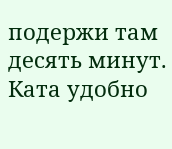подержи там десять минут.
Ката удобно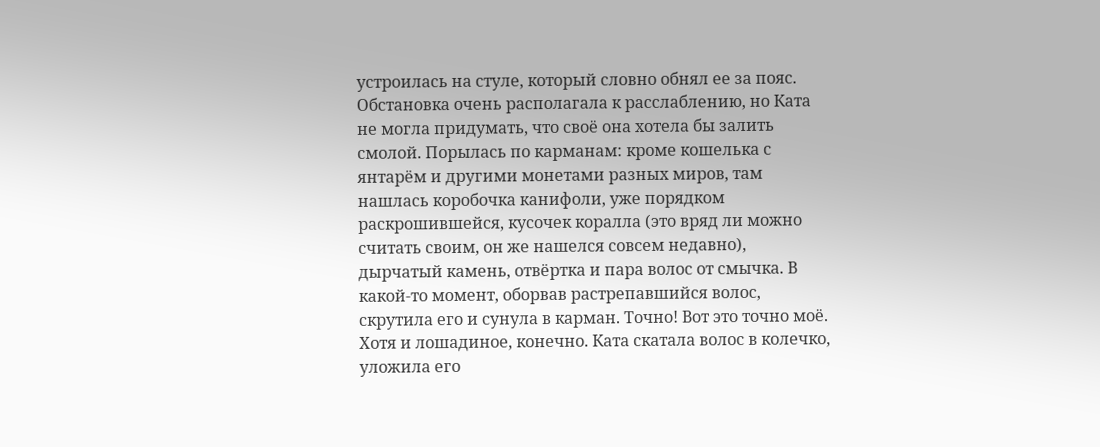устроилась на стуле, который словно обнял ее за пояс. Обстановка очень располагала к расслаблению, но Ката не могла придумать, что своё она хотела бы залить смолой. Порылась по карманам: кроме кошелька с янтарём и другими монетами разных миров, там нашлась коробочка канифоли, уже порядком раскрошившейся, кусочек коралла (это вряд ли можно считать своим, он же нашелся совсем недавно), дырчатый камень, отвёртка и пара волос от смычка. В какой-то момент, оборвав растрепавшийся волос, скрутила его и сунула в карман. Точно! Вот это точно моё. Хотя и лошадиное, конечно. Ката скатала волос в колечко, уложила его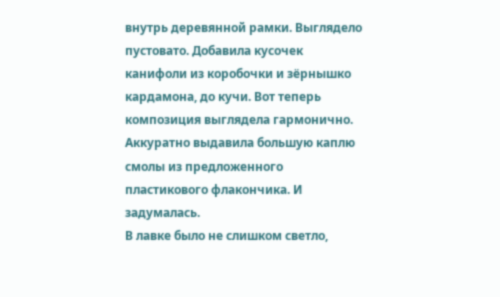внутрь деревянной рамки. Выглядело пустовато. Добавила кусочек канифоли из коробочки и зёрнышко кардамона, до кучи. Вот теперь композиция выглядела гармонично. Аккуратно выдавила большую каплю смолы из предложенного пластикового флакончика. И задумалась.
В лавке было не слишком светло,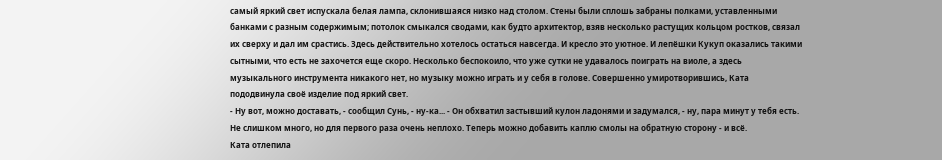самый яркий свет испускала белая лампа, склонившаяся низко над столом. Стены были сплошь забраны полками, уставленными банками с разным содержимым; потолок смыкался сводами, как будто архитектор, взяв несколько растущих кольцом ростков, связал их сверху и дал им срастись. Здесь действительно хотелось остаться навсегда. И кресло это уютное. И лепёшки Кукуп оказались такими сытными, что есть не захочется еще скоро. Несколько беспокоило, что уже сутки не удавалось поиграть на виоле, а здесь музыкального инструмента никакого нет, но музыку можно играть и у себя в голове. Совершенно умиротворившись, Ката пододвинула своё изделие под яркий свет.
- Ну вот, можно доставать, - сообщил Сунь, - ну-ка... - Он обхватил застывший кулон ладонями и задумался, - ну, пара минут у тебя есть. Не слишком много, но для первого раза очень неплохо. Теперь можно добавить каплю смолы на обратную сторону - и всё.
Ката отлепила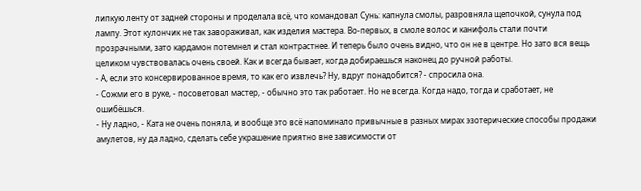липкую ленту от задней стороны и проделала всё, что командовал Сунь: капнула смолы, разровняла щепочкой, сунула под лампу. Этот кулончик не так завораживал, как изделия мастера. Во-первых, в смоле волос и канифоль стали почти прозрачными, зато кардамон потемнел и стал контрастнее. И теперь было очень видно, что он не в центре. Но зато вся вещь целиком чувствовалась очень своей. Как и всегда бывает, когда добираешься наконец до ручной работы.
- А, если это консервированное время, то как его извлечь? Ну, вдруг понадобится? - спросила она.
- Сожми его в руке, - посоветовал мастер, - обычно это так работает. Но не всегда. Когда надо, тогда и сработает, не ошибёшься.
- Ну ладно, - Ката не очень поняла, и вообще это всё напоминало привычные в разных мирах эзотерические способы продажи амулетов, ну да ладно, сделать себе украшение приятно вне зависимости от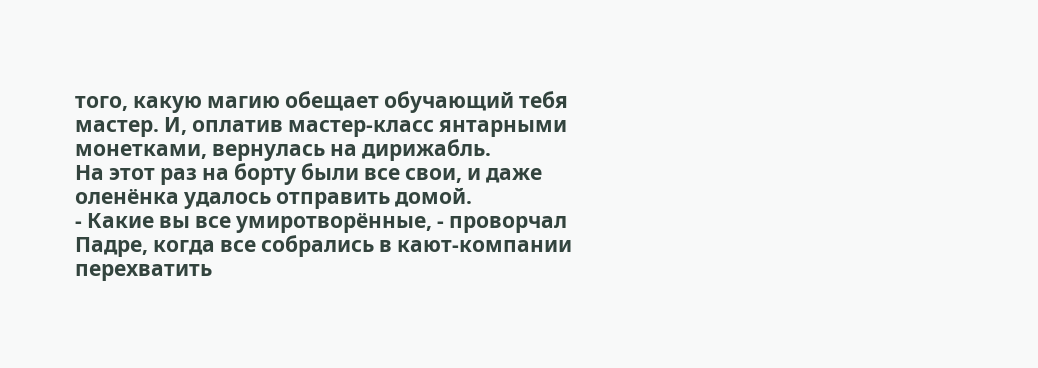того, какую магию обещает обучающий тебя мастер. И, оплатив мастер-класс янтарными монетками, вернулась на дирижабль.
На этот раз на борту были все свои, и даже оленёнка удалось отправить домой.
- Какие вы все умиротворённые, - проворчал Падре, когда все собрались в кают-компании перехватить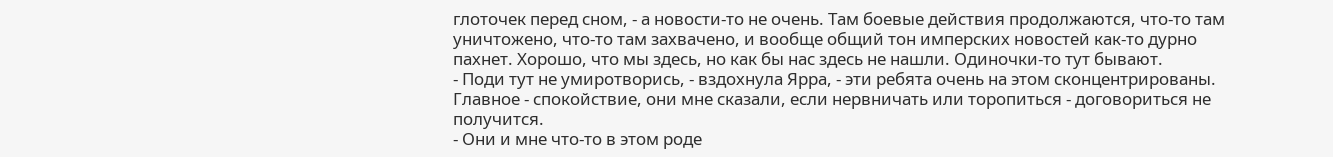глоточек перед сном, - а новости-то не очень. Там боевые действия продолжаются, что-то там уничтожено, что-то там захвачено, и вообще общий тон имперских новостей как-то дурно пахнет. Хорошо, что мы здесь, но как бы нас здесь не нашли. Одиночки-то тут бывают.
- Поди тут не умиротворись, - вздохнула Ярра, - эти ребята очень на этом сконцентрированы. Главное - спокойствие, они мне сказали, если нервничать или торопиться - договориться не получится.
- Они и мне что-то в этом роде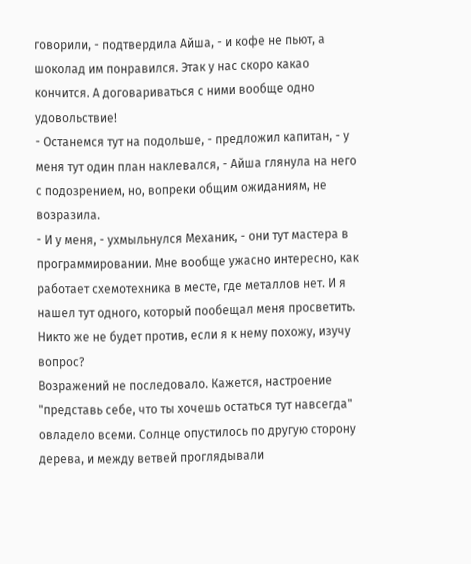говорили, - подтвердила Айша, - и кофе не пьют, а шоколад им понравился. Этак у нас скоро какао кончится. А договариваться с ними вообще одно удовольствие!
- Останемся тут на подольше, - предложил капитан, - у меня тут один план наклевался, - Айша глянула на него с подозрением, но, вопреки общим ожиданиям, не возразила.
- И у меня, - ухмыльнулся Механик, - они тут мастера в программировании. Мне вообще ужасно интересно, как работает схемотехника в месте, где металлов нет. И я нашел тут одного, который пообещал меня просветить. Никто же не будет против, если я к нему похожу, изучу вопрос?
Возражений не последовало. Кажется, настроение "представь себе, что ты хочешь остаться тут навсегда" овладело всеми. Солнце опустилось по другую сторону дерева, и между ветвей проглядывали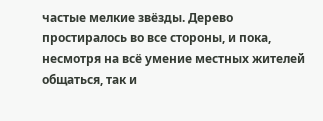частые мелкие звёзды. Дерево простиралось во все стороны, и пока, несмотря на всё умение местных жителей общаться, так и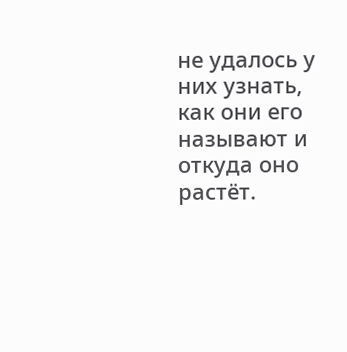не удалось у них узнать, как они его называют и откуда оно растёт.